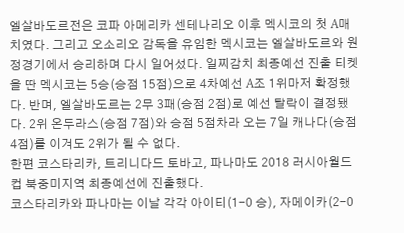엘살바도르전은 코파 아메리카 센테나리오 이후 멕시코의 첫 A매치였다. 그리고 오소리오 감독을 유임한 멕시코는 엘살바도르와 원정경기에서 승리하며 다시 일어섰다. 일찌감치 최종예선 진출 티켓을 딴 멕시코는 5승(승점 15점)으로 4차예선 A조 1위마저 확정했다. 반며, 엘살바도르는 2무 3패(승점 2점)로 예선 탈락이 결정됐다. 2위 온두라스(승점 7점)와 승점 5점차라 오는 7일 캐나다(승점 4점)를 이겨도 2위가 될 수 없다.
한편 코스타리카, 트리니다드 토바고, 파나마도 2018 러시아월드컵 북중미지역 최종예선에 진출했다.
코스타리카와 파나마는 이날 각각 아이티(1-0 승), 자메이카(2-0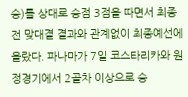승)를 상대로 승점 3점을 따면서 최종전 맞대결 결과와 관계없이 최종예선에 올랐다. 파나마가 7일 코스타리카와 원정경기에서 2골차 이상으로 승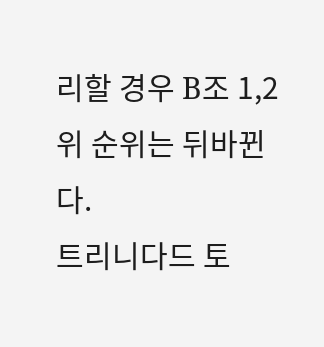리할 경우 B조 1,2위 순위는 뒤바뀐다.
트리니다드 토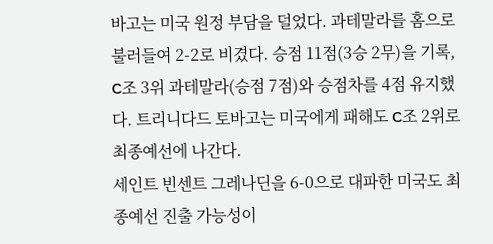바고는 미국 원정 부담을 덜었다. 과테말라를 홈으로 불러들여 2-2로 비겼다. 승점 11점(3승 2무)을 기록, C조 3위 과테말라(승점 7점)와 승점차를 4점 유지했다. 트리니다드 토바고는 미국에게 패해도 C조 2위로 최종예선에 나간다.
세인트 빈센트 그레나딘을 6-0으로 대파한 미국도 최종예선 진출 가능성이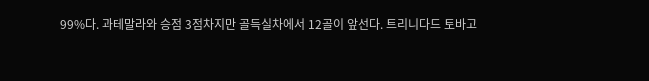99%다. 과테말라와 승점 3점차지만 골득실차에서 12골이 앞선다. 트리니다드 토바고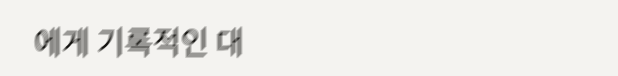에게 기록적인 대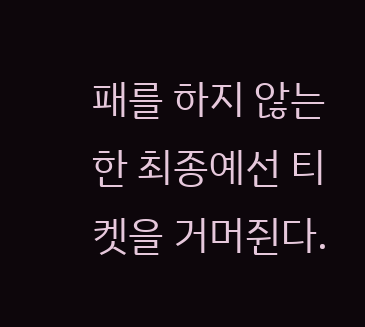패를 하지 않는 한 최종예선 티켓을 거머쥔다.